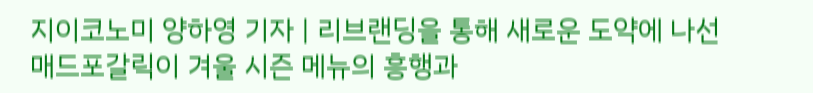지이코노미 양하영 기자 | 리브랜딩을 통해 새로운 도약에 나선 매드포갈릭이 겨울 시즌 메뉴의 흥행과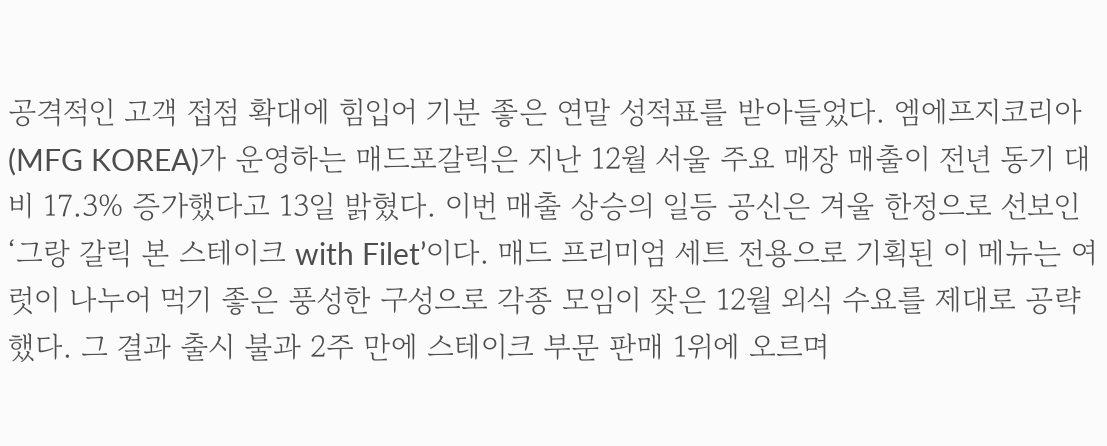공격적인 고객 접점 확대에 힘입어 기분 좋은 연말 성적표를 받아들었다. 엠에프지코리아(MFG KOREA)가 운영하는 매드포갈릭은 지난 12월 서울 주요 매장 매출이 전년 동기 대비 17.3% 증가했다고 13일 밝혔다. 이번 매출 상승의 일등 공신은 겨울 한정으로 선보인 ‘그랑 갈릭 본 스테이크 with Filet’이다. 매드 프리미엄 세트 전용으로 기획된 이 메뉴는 여럿이 나누어 먹기 좋은 풍성한 구성으로 각종 모임이 잦은 12월 외식 수요를 제대로 공략했다. 그 결과 출시 불과 2주 만에 스테이크 부문 판매 1위에 오르며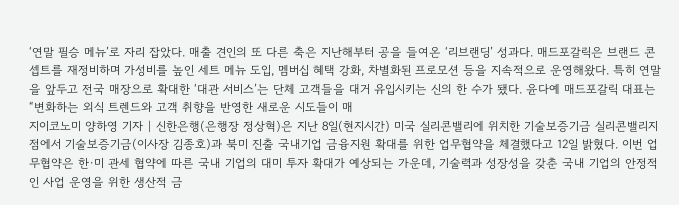‘연말 필승 메뉴’로 자리 잡았다. 매출 견인의 또 다른 축은 지난해부터 공을 들여온 ‘리브랜딩’ 성과다. 매드포갈릭은 브랜드 콘셉트를 재정비하며 가성비를 높인 세트 메뉴 도입, 멤버십 혜택 강화, 차별화된 프로모션 등을 지속적으로 운영해왔다. 특히 연말을 앞두고 전국 매장으로 확대한 ‘대관 서비스’는 단체 고객들을 대거 유입시키는 신의 한 수가 됐다. 윤다예 매드포갈릭 대표는 “변화하는 외식 트렌드와 고객 취향을 반영한 새로운 시도들이 매
지이코노미 양하영 기자 | 신한은행(은행장 정상혁)은 지난 8일(현지시간) 미국 실리콘밸리에 위치한 기술보증기금 실리콘밸리지점에서 기술보증기금(이사장 김종호)과 북미 진출 국내기업 금융지원 확대를 위한 업무협약을 체결했다고 12일 밝혔다. 이번 업무협약은 한·미 관세 협약에 따른 국내 기업의 대미 투자 확대가 예상되는 가운데, 기술력과 성장성을 갖춘 국내 기업의 안정적인 사업 운영을 위한 생산적 금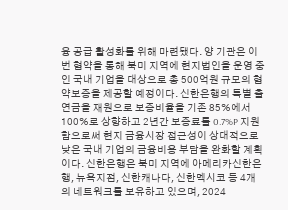융 공급 활성화를 위해 마련됐다. 양 기관은 이번 협약을 통해 북미 지역에 현지법인을 운영 중인 국내 기업을 대상으로 총 500억원 규모의 협약보증을 제공할 예정이다. 신한은행의 특별 출연금을 재원으로 보증비율을 기존 85%에서 100%로 상향하고 2년간 보증료를 0.7%P 지원함으로써 현지 금융시장 접근성이 상대적으로 낮은 국내 기업의 금융비용 부담을 완화할 계획이다. 신한은행은 북미 지역에 아메리카신한은행, 뉴욕지점, 신한캐나다, 신한멕시코 등 4개의 네트워크를 보유하고 있으며, 2024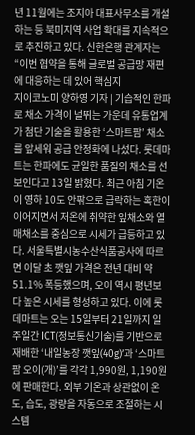년 11월에는 조지아 대표사무소를 개설하는 등 북미지역 사업 확대를 지속적으로 추진하고 있다. 신한은행 관계자는 “이번 협약을 통해 글로벌 공급망 재편에 대응하는 데 있어 핵심지
지이코노미 양하영 기자 | 기습적인 한파로 채소 가격이 널뛰는 가운데 유통업계가 첨단 기술을 활용한 ‘스마트팜’ 채소를 앞세워 공급 안정화에 나섰다. 롯데마트는 한파에도 균일한 품질의 채소를 선보인다고 13일 밝혔다. 최근 아침 기온이 영하 10도 안팎으로 급락하는 혹한이 이어지면서 저온에 취약한 잎채소와 열매채소를 중심으로 시세가 급등하고 있다. 서울특별시농수산식품공사에 따르면 이달 초 깻잎 가격은 전년 대비 약 51.1% 폭등했으며, 오이 역시 평년보다 높은 시세를 형성하고 있다. 이에 롯데마트는 오는 15일부터 21일까지 일주일간 ICT(정보통신기술)를 기반으로 재배한 ‘내일농장 깻잎(40g)’과 ‘스마트팜 오이(개)’를 각각 1,990원, 1,190원에 판매한다. 외부 기온과 상관없이 온도, 습도, 광량을 자동으로 조절하는 시스템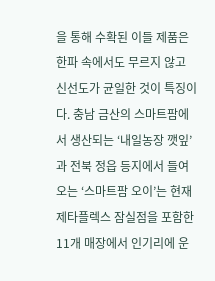을 통해 수확된 이들 제품은 한파 속에서도 무르지 않고 신선도가 균일한 것이 특징이다. 충남 금산의 스마트팜에서 생산되는 ‘내일농장 깻잎’과 전북 정읍 등지에서 들여오는 ‘스마트팜 오이’는 현재 제타플렉스 잠실점을 포함한 11개 매장에서 인기리에 운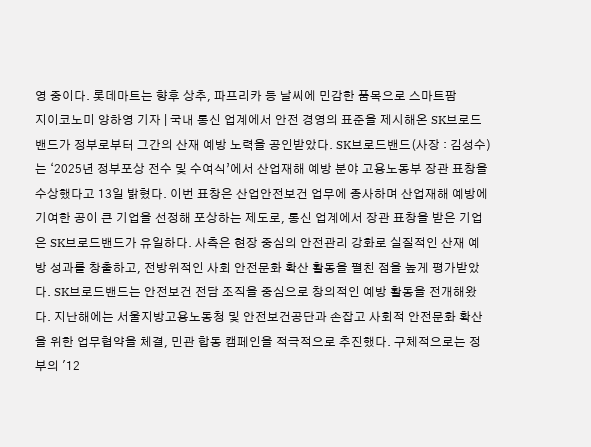영 중이다. 롯데마트는 향후 상추, 파프리카 등 날씨에 민감한 품목으로 스마트팜
지이코노미 양하영 기자 | 국내 통신 업계에서 안전 경영의 표준을 제시해온 SK브로드밴드가 정부로부터 그간의 산재 예방 노력을 공인받았다. SK브로드밴드(사장 : 김성수)는 ‘2025년 정부포상 전수 및 수여식’에서 산업재해 예방 분야 고용노동부 장관 표창을 수상했다고 13일 밝혔다. 이번 표창은 산업안전보건 업무에 종사하며 산업재해 예방에 기여한 공이 큰 기업을 선정해 포상하는 제도로, 통신 업계에서 장관 표창을 받은 기업은 SK브로드밴드가 유일하다. 사측은 현장 중심의 안전관리 강화로 실질적인 산재 예방 성과를 창출하고, 전방위적인 사회 안전문화 확산 활동을 펼친 점을 높게 평가받았다. SK브로드밴드는 안전보건 전담 조직을 중심으로 창의적인 예방 활동을 전개해왔다. 지난해에는 서울지방고용노동청 및 안전보건공단과 손잡고 사회적 안전문화 확산을 위한 업무협약을 체결, 민관 합동 캠페인을 적극적으로 추진했다. 구체적으로는 정부의 '12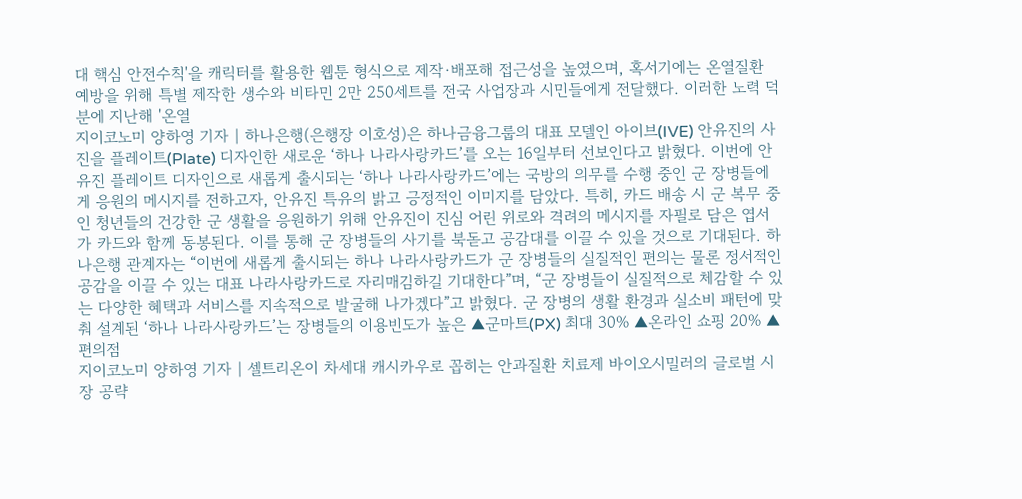대 핵심 안전수칙'을 캐릭터를 활용한 웹툰 형식으로 제작·배포해 접근성을 높였으며, 혹서기에는 온열질환 예방을 위해 특별 제작한 생수와 비타민 2만 250세트를 전국 사업장과 시민들에게 전달했다. 이러한 노력 덕분에 지난해 '온열
지이코노미 양하영 기자 | 하나은행(은행장 이호성)은 하나금융그룹의 대표 모델인 아이브(IVE) 안유진의 사진을 플레이트(Plate) 디자인한 새로운 ‘하나 나라사랑카드’를 오는 16일부터 선보인다고 밝혔다. 이번에 안유진 플레이트 디자인으로 새롭게 출시되는 ‘하나 나라사랑카드’에는 국방의 의무를 수행 중인 군 장병들에게 응원의 메시지를 전하고자, 안유진 특유의 밝고 긍정적인 이미지를 담았다. 특히, 카드 배송 시 군 복무 중인 청년들의 건강한 군 생활을 응원하기 위해 안유진이 진심 어린 위로와 격려의 메시지를 자필로 담은 엽서가 카드와 함께 동봉된다. 이를 통해 군 장병들의 사기를 북돋고 공감대를 이끌 수 있을 것으로 기대된다. 하나은행 관계자는 “이번에 새롭게 출시되는 하나 나라사랑카드가 군 장병들의 실질적인 편의는 물론 정서적인 공감을 이끌 수 있는 대표 나라사랑카드로 자리매김하길 기대한다”며, “군 장병들이 실질적으로 체감할 수 있는 다양한 혜택과 서비스를 지속적으로 발굴해 나가겠다”고 밝혔다. 군 장병의 생활 환경과 실소비 패턴에 맞춰 설계된 ‘하나 나라사랑카드’는 장병들의 이용빈도가 높은 ▲군마트(PX) 최대 30% ▲온라인 쇼핑 20% ▲편의점
지이코노미 양하영 기자 | 셀트리온이 차세대 캐시카우로 꼽히는 안과질환 치료제 바이오시밀러의 글로벌 시장 공략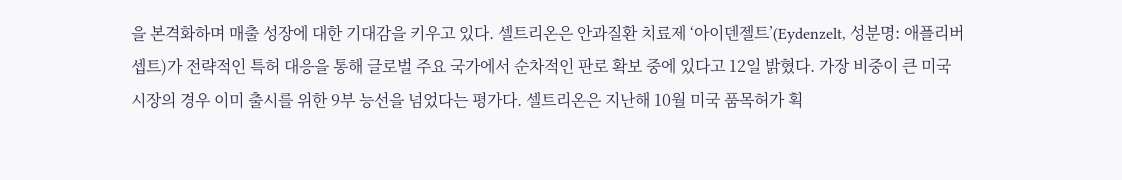을 본격화하며 매출 성장에 대한 기대감을 키우고 있다. 셀트리온은 안과질환 치료제 ‘아이덴젤트’(Eydenzelt, 성분명: 애플리버셉트)가 전략적인 특허 대응을 통해 글로벌 주요 국가에서 순차적인 판로 확보 중에 있다고 12일 밝혔다. 가장 비중이 큰 미국 시장의 경우 이미 출시를 위한 9부 능선을 넘었다는 평가다. 셀트리온은 지난해 10월 미국 품목허가 획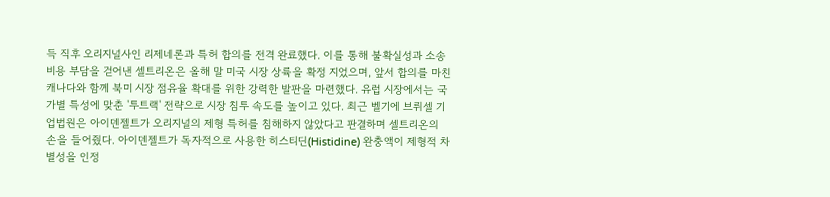득 직후 오리지널사인 리제네론과 특허 합의를 전격 완료했다. 이를 통해 불확실성과 소송 비용 부담을 걷어낸 셀트리온은 올해 말 미국 시장 상륙을 확정 지었으며, 앞서 합의를 마친 캐나다와 함께 북미 시장 점유율 확대를 위한 강력한 발판을 마련했다. 유럽 시장에서는 국가별 특성에 맞춘 '투트랙' 전략으로 시장 침투 속도를 높이고 있다. 최근 벨기에 브뤼셀 기업법원은 아이덴젤트가 오리지널의 제형 특허를 침해하지 않았다고 판결하며 셀트리온의 손을 들어줬다. 아이덴젤트가 독자적으로 사용한 히스티딘(Histidine) 완충액이 제형적 차별성을 인정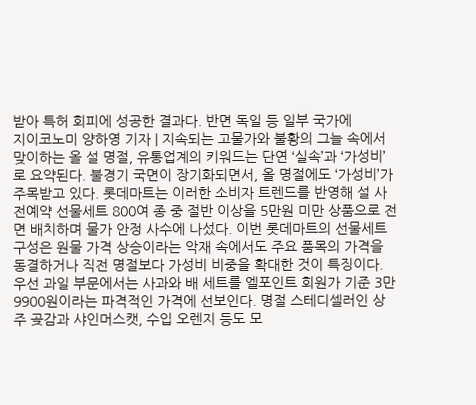받아 특허 회피에 성공한 결과다. 반면 독일 등 일부 국가에
지이코노미 양하영 기자 | 지속되는 고물가와 불황의 그늘 속에서 맞이하는 올 설 명절, 유통업계의 키워드는 단연 ‘실속’과 ‘가성비’로 요약된다. 불경기 국면이 장기화되면서, 올 명절에도 ‘가성비’가 주목받고 있다. 롯데마트는 이러한 소비자 트렌드를 반영해 설 사전예약 선물세트 800여 종 중 절반 이상을 5만원 미만 상품으로 전면 배치하며 물가 안정 사수에 나섰다. 이번 롯데마트의 선물세트 구성은 원물 가격 상승이라는 악재 속에서도 주요 품목의 가격을 동결하거나 직전 명절보다 가성비 비중을 확대한 것이 특징이다. 우선 과일 부문에서는 사과와 배 세트를 엘포인트 회원가 기준 3만 9900원이라는 파격적인 가격에 선보인다. 명절 스테디셀러인 상주 곶감과 샤인머스캣, 수입 오렌지 등도 모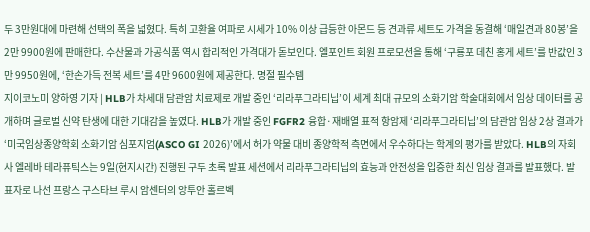두 3만원대에 마련해 선택의 폭을 넓혔다. 특히 고환율 여파로 시세가 10% 이상 급등한 아몬드 등 견과류 세트도 가격을 동결해 ‘매일견과 80봉’을 2만 9900원에 판매한다. 수산물과 가공식품 역시 합리적인 가격대가 돋보인다. 엘포인트 회원 프로모션을 통해 ‘구룡포 데친 홍게 세트’를 반값인 3만 9950원에, ‘한손가득 전복 세트’를 4만 9600원에 제공한다. 명절 필수템
지이코노미 양하영 기자 | HLB가 차세대 담관암 치료제로 개발 중인 ‘리라푸그라티닙’이 세계 최대 규모의 소화기암 학술대회에서 임상 데이터를 공개하며 글로벌 신약 탄생에 대한 기대감을 높였다. HLB가 개발 중인 FGFR2 융합·재배열 표적 항암제 ‘리라푸그라티닙’의 담관암 임상 2상 결과가 ‘미국임상종양학회 소화기암 심포지엄(ASCO GI 2026)’에서 허가 약물 대비 종양학적 측면에서 우수하다는 학계의 평가를 받았다. HLB의 자회사 엘레바 테라퓨틱스는 9일(현지시간) 진행된 구두 초록 발표 세션에서 리라푸그라티닙의 효능과 안전성을 입증한 최신 임상 결과를 발표했다. 발표자로 나선 프랑스 구스타브 루시 암센터의 앙투안 홀르벡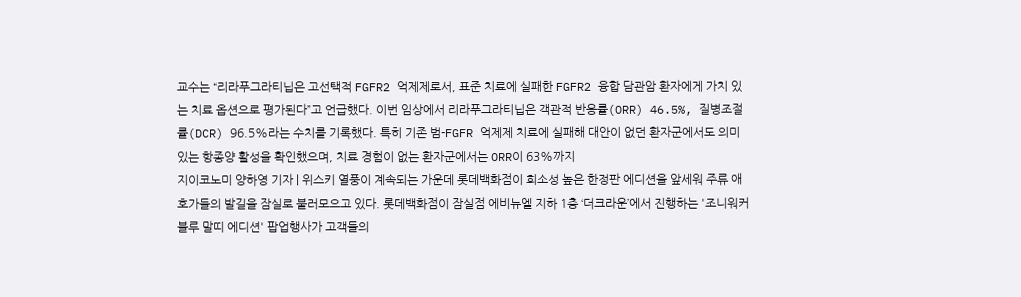교수는 “리라푸그라티닙은 고선택적 FGFR2 억제제로서, 표준 치료에 실패한 FGFR2 융합 담관암 환자에게 가치 있는 치료 옵션으로 평가된다”고 언급했다. 이번 임상에서 리라푸그라티닙은 객관적 반응률(ORR) 46.5%, 질병조절률(DCR) 96.5%라는 수치를 기록했다. 특히 기존 범-FGFR 억제제 치료에 실패해 대안이 없던 환자군에서도 의미 있는 항종양 활성을 확인했으며, 치료 경험이 없는 환자군에서는 ORR이 63%까지
지이코노미 양하영 기자 | 위스키 열풍이 계속되는 가운데 롯데백화점이 희소성 높은 한정판 에디션을 앞세워 주류 애호가들의 발길을 잠실로 불러모으고 있다. 롯데백화점이 잠실점 에비뉴엘 지하 1층 ‘더크라운’에서 진행하는 '조니워커 블루 말띠 에디션' 팝업행사가 고객들의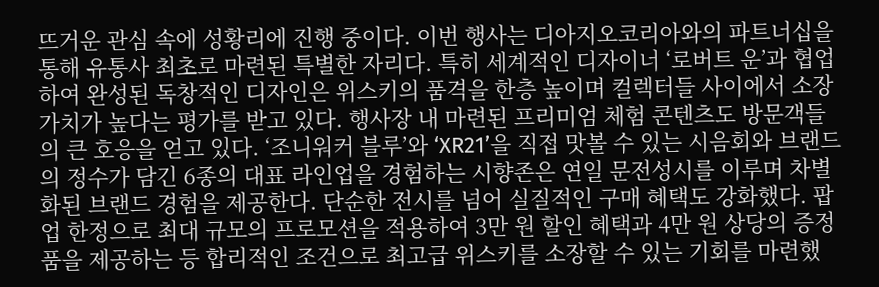뜨거운 관심 속에 성황리에 진행 중이다. 이번 행사는 디아지오코리아와의 파트너십을 통해 유통사 최초로 마련된 특별한 자리다. 특히 세계적인 디자이너 ‘로버트 운’과 협업하여 완성된 독창적인 디자인은 위스키의 품격을 한층 높이며 컬렉터들 사이에서 소장 가치가 높다는 평가를 받고 있다. 행사장 내 마련된 프리미엄 체험 콘텐츠도 방문객들의 큰 호응을 얻고 있다. ‘조니워커 블루’와 ‘XR21’을 직접 맛볼 수 있는 시음회와 브랜드의 정수가 담긴 6종의 대표 라인업을 경험하는 시향존은 연일 문전성시를 이루며 차별화된 브랜드 경험을 제공한다. 단순한 전시를 넘어 실질적인 구매 혜택도 강화했다. 팝업 한정으로 최대 규모의 프로모션을 적용하여 3만 원 할인 혜택과 4만 원 상당의 증정품을 제공하는 등 합리적인 조건으로 최고급 위스키를 소장할 수 있는 기회를 마련했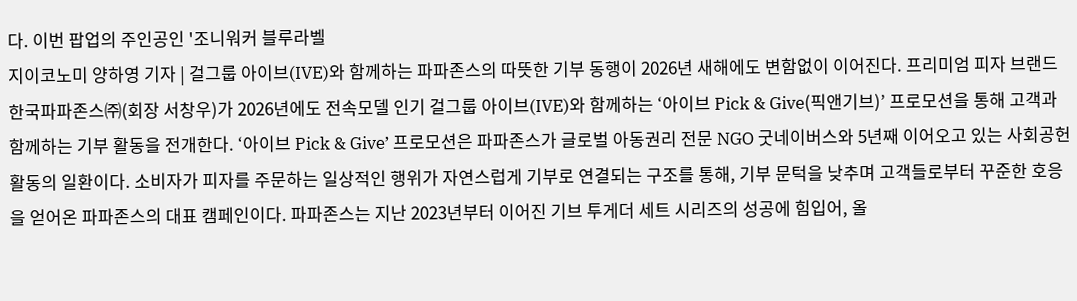다. 이번 팝업의 주인공인 '조니워커 블루라벨
지이코노미 양하영 기자 | 걸그룹 아이브(IVE)와 함께하는 파파존스의 따뜻한 기부 동행이 2026년 새해에도 변함없이 이어진다. 프리미엄 피자 브랜드 한국파파존스㈜(회장 서창우)가 2026년에도 전속모델 인기 걸그룹 아이브(IVE)와 함께하는 ‘아이브 Pick & Give(픽앤기브)’ 프로모션을 통해 고객과 함께하는 기부 활동을 전개한다. ‘아이브 Pick & Give’ 프로모션은 파파존스가 글로벌 아동권리 전문 NGO 굿네이버스와 5년째 이어오고 있는 사회공헌 활동의 일환이다. 소비자가 피자를 주문하는 일상적인 행위가 자연스럽게 기부로 연결되는 구조를 통해, 기부 문턱을 낮추며 고객들로부터 꾸준한 호응을 얻어온 파파존스의 대표 캠페인이다. 파파존스는 지난 2023년부터 이어진 기브 투게더 세트 시리즈의 성공에 힘입어, 올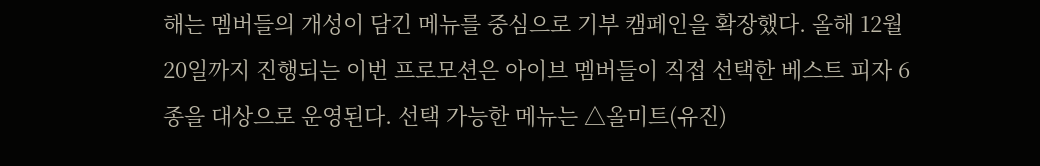해는 멤버들의 개성이 담긴 메뉴를 중심으로 기부 캠페인을 확장했다. 올해 12월 20일까지 진행되는 이번 프로모션은 아이브 멤버들이 직접 선택한 베스트 피자 6종을 대상으로 운영된다. 선택 가능한 메뉴는 △올미트(유진)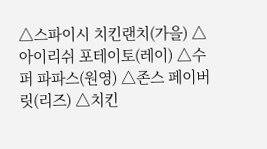△스파이시 치킨랜치(가을) △아이리쉬 포테이토(레이) △수퍼 파파스(원영) △존스 페이버릿(리즈) △치킨